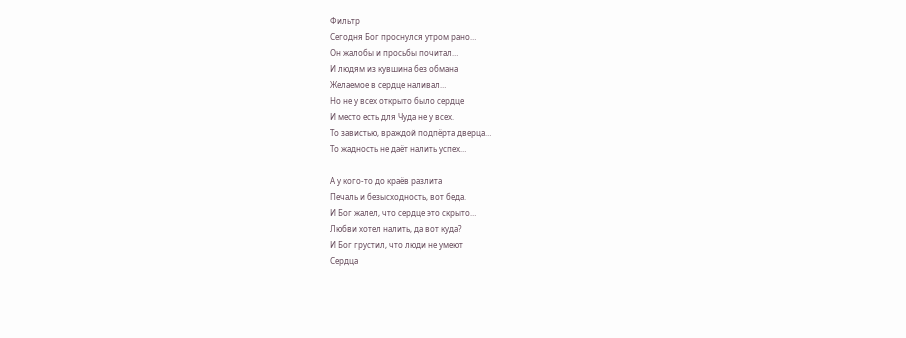Фильтр
Сегодня Бог проснулся утром рано…
Он жалобы и просьбы почитал…
И людям из кувшина без обмана
Желаемое в сердце наливал…
Но не у всех открыто было сердце
И место есть для Чуда не у всех.
То завистью, враждой подпёрта дверца…
То жадность не даёт налить успех…

А у кого-то до краёв разлита
Печаль и безысходность, вот беда.
И Бог жалел, что сердце это скрыто…
Любви хотел налить, да вот куда?
И Бог грустил, что люди не умеют
Сердца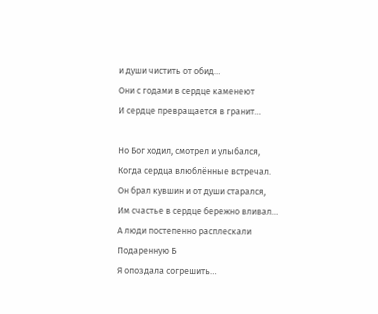и души чистить от обид…
Они с годами в сердце каменеют
И сердце превращается в гранит…

Но Бог ходил, смотрел и улыбался,
Когда сердца влюблённые встречал.
Он брал кувшин и от души старался,
Им счастье в сердце бережно вливал…
А люди постепенно расплескали
Подаренную Б
Я опоздала согрешить…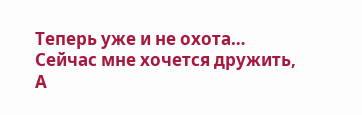Теперь уже и не охота…
Сейчас мне хочется дружить,
А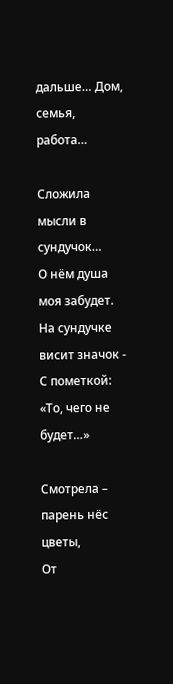дальше… Дом, семья, работа…

Сложила мысли в сундучок…
О нём душа моя забудет.
На сундучке висит значок -
С пометкой: «То, чего не будет…»

Смотрела – парень нёс цветы,
От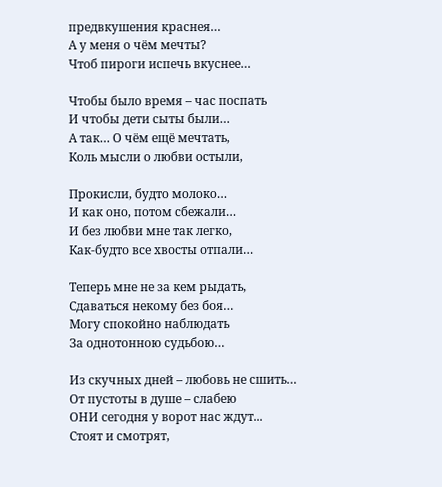предвкушения краснея…
А у меня о чём мечты?
Чтоб пироги испечь вкуснее…

Чтобы было время – час поспать
И чтобы дети сыты были…
А так… О чём ещё мечтать,
Коль мысли о любви остыли,

Прокисли, будто молоко…
И как оно, потом сбежали…
И без любви мне так легко,
Как-будто все хвосты отпали…

Теперь мне не за кем рыдать,
Сдаваться некому без боя…
Могу спокойно наблюдать
За однотонною судьбою…

Из скучных дней – любовь не сшить…
От пустоты в душе – слабею
ОНИ сегодня у ворот нас ждут...
Стоят и смотрят,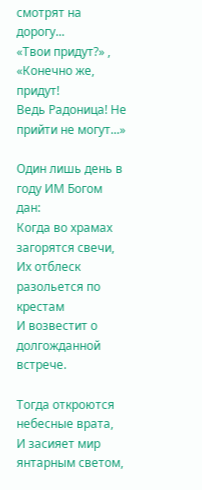смотрят на дорогу...
«Твои придут?» , «Конечно же, придут!
Ведь Радоница! Не прийти не могут...»

Один лишь день в году ИМ Богом дан:
Когда во храмах загорятся свечи,
Их отблеск разольется по крестам
И возвестит о долгожданной встрече.

Тогда откроются небесные врата,
И засияет мир янтарным светом,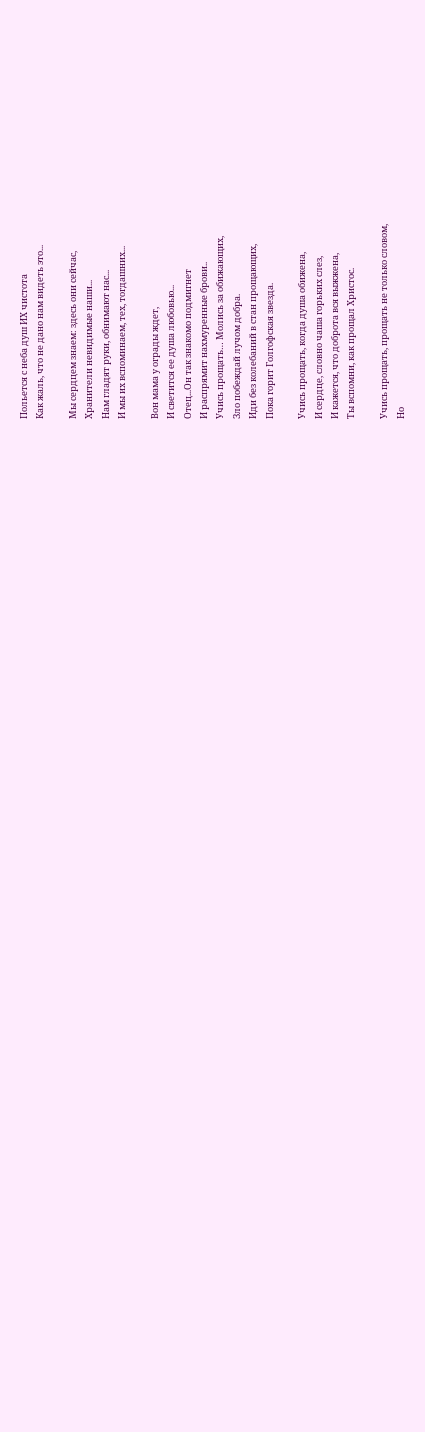Польется с неба душ ИХ чистота
Как жаль, что не дано нам видеть это...

Мы сердцем знаем: здесь они сейчас,
Хранители невидимые наши...
Нам гладят руки, обнимают нас...
И мы их вспоминаем, тех, тогдашних...

Вон мама у ограды ждет,
И светится ее душа любовью...
Отец...Он так знакомо подмигнет
И распрямит нахмуренные брови..
Учись прощать… Молись за обижающих,
Зло побеждай лучом добра.
Иди без колебаний в стан прощающих,
Пока горит Голгофская звезда.

Учись прощать, когда душа обижена,
И сердце, словно чаша горьких слез,
И кажется, что доброта вся выжжена,
Ты вспомни, как прощал Христос.

Учись прощать, прощать не только словом,
Но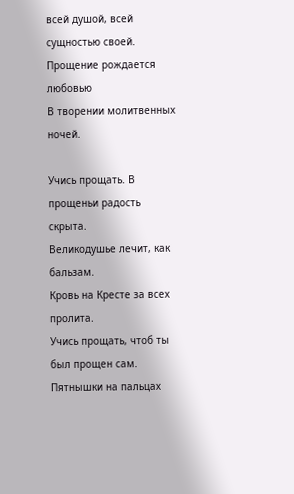всей душой, всей сущностью своей.
Прощение рождается любовью
В творении молитвенных ночей.

Учись прощать. В прощеньи радость скрыта.
Великодушье лечит, как бальзам.
Кровь на Кресте за всех пролита.
Учись прощать, чтоб ты был прощен сам.
Пятнышки на пальцах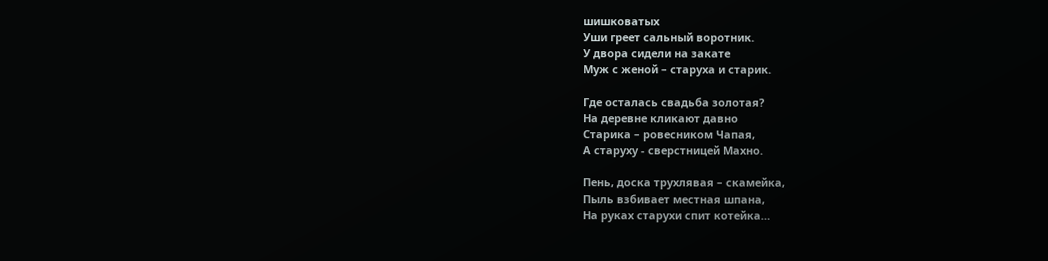шишковатых
Уши греет сальный воротник.
У двора сидели на закате
Муж с женой – старуха и старик.

Где осталась свадьба золотая?
На деревне кликают давно
Старика – ровесником Чапая,
А старуху - сверстницей Махно.

Пень, доска трухлявая – скамейка,
Пыль взбивает местная шпана,
На руках старухи спит котейка…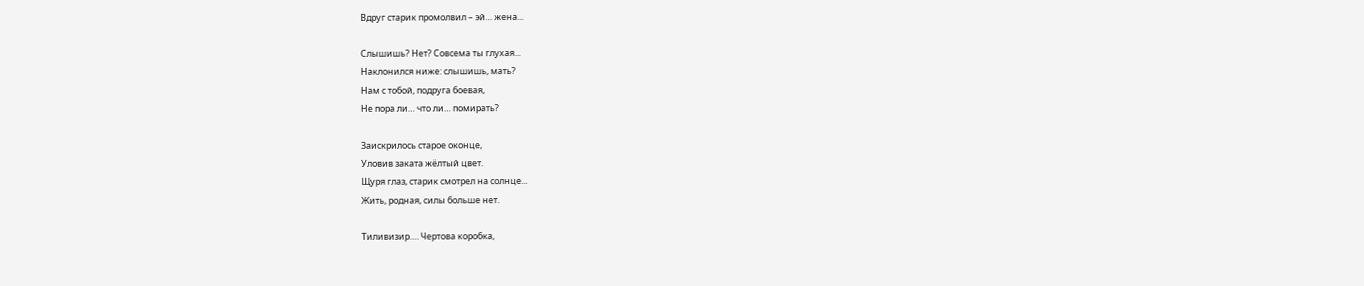Вдруг старик промолвил – эй… жена...

Слышишь? Нет? Совсема ты глухая...
Наклонился ниже: слышишь, мать?
Нам с тобой, подруга боевая,
Не пора ли… что ли… помирать?

Заискрилось старое оконце,
Уловив заката жёлтый цвет.
Щуря глаз, старик смотрел на солнце...
Жить, родная, силы больше нет.

Тиливизир…. Чертова коробка,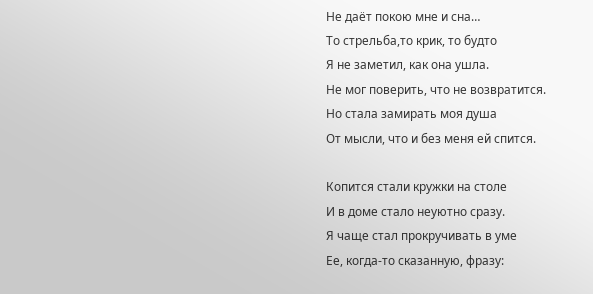Не даёт покою мне и сна…
То стрельба,то крик, то будто
Я не заметил, как она ушла.
Не мог поверить, что не возвратится.
Но стала замирать моя душа
От мысли, что и без меня ей спится.

Копится стали кружки на столе
И в доме стало неуютно сразу.
Я чаще стал прокручивать в уме
Ее, когда-то сказанную, фразу: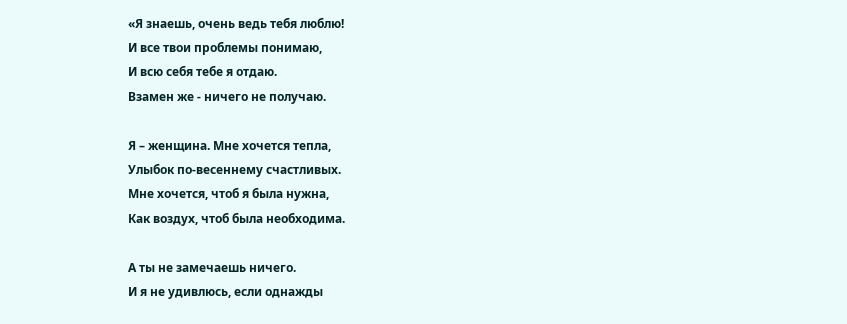«Я знаешь, очень ведь тебя люблю!
И все твои проблемы понимаю,
И всю себя тебе я отдаю.
Взамен же - ничего не получаю.

Я – женщина. Мне хочется тепла,
Улыбок по-весеннему счастливых.
Мне хочется, чтоб я была нужна,
Как воздух, чтоб была необходима.

А ты не замечаешь ничего.
И я не удивлюсь, если однажды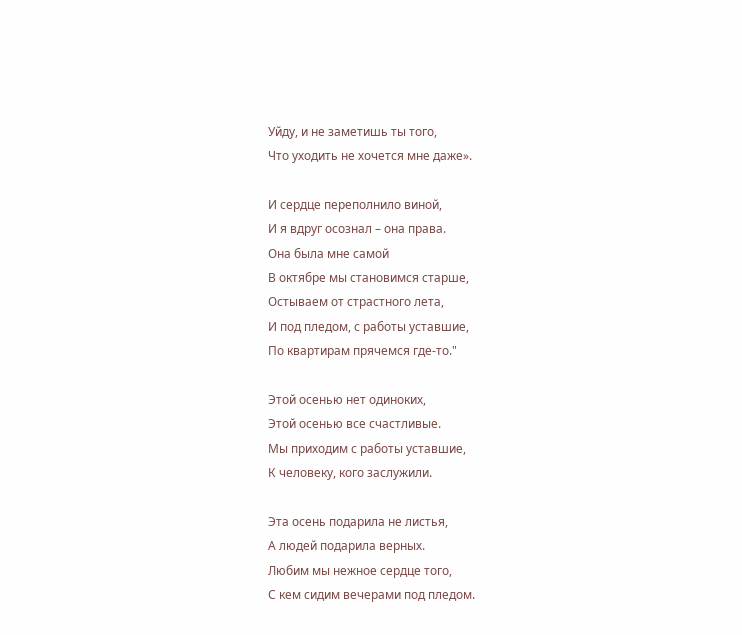Уйду, и не заметишь ты того,
Что уходить не хочется мне даже».

И сердце переполнило виной,
И я вдруг осознал – она права.
Она была мне самой
В октябре мы становимся старше,
Остываем от страстного лета,
И под пледом, с работы уставшие,
По квартирам прячемся где-то."

Этой осенью нет одиноких,
Этой осенью все счастливые.
Мы приходим с работы уставшие,
К человеку, кого заслужили.

Эта осень подарила не листья,
А людей подарила верных.
Любим мы нежное сердце того,
С кем сидим вечерами под пледом.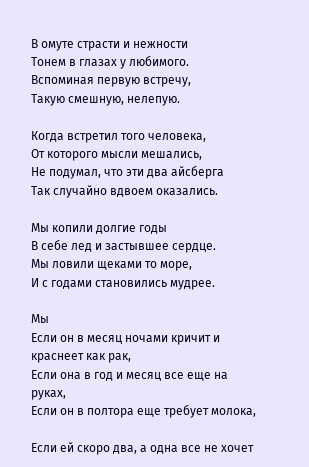В омуте страсти и нежности
Тонем в глазах у любимого.
Вспоминая первую встречу,
Такую смешную, нелепую.

Когда встретил того человека,
От которого мысли мешались,
Не подумал, что эти два айсберга
Так случайно вдвоем оказались.

Мы копили долгие годы
В себе лед и застывшее сердце.
Мы ловили щеками то море,
И с годами становились мудрее.

Мы
Если он в месяц ночами кричит и краснеет как рак,
Если она в год и месяц все еще на руках,
Если он в полтора еще требует молока,

Если ей скоро два, а одна все не хочет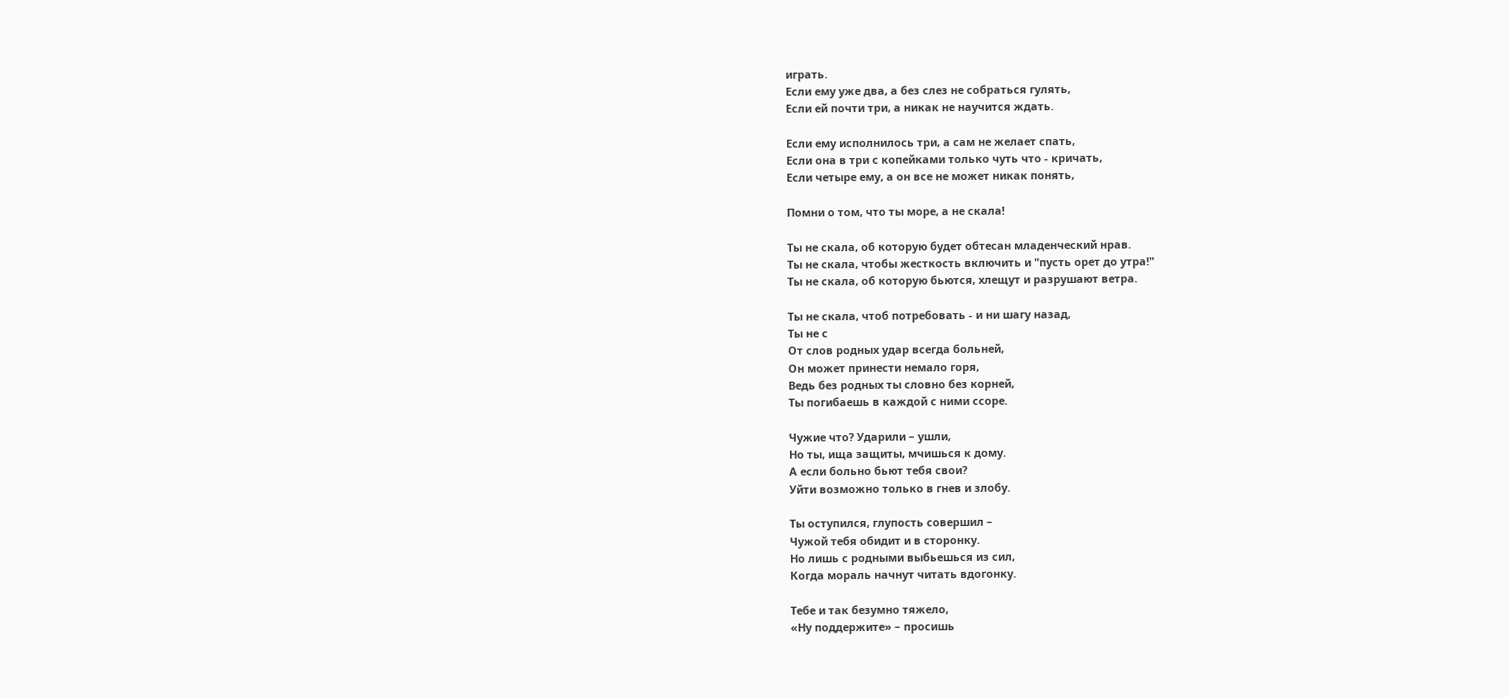играть.
Если ему уже два, а без слез не собраться гулять,
Если ей почти три, а никак не научится ждать.

Если ему исполнилось три, а сам не желает спать,
Если она в три с копейками только чуть что - кричать,
Если четыре ему, а он все не может никак понять,

Помни о том, что ты море, а не скала!

Ты не скала, об которую будет обтесан младенческий нрав.
Ты не скала, чтобы жесткость включить и "пусть орет до утра!"
Ты не скала, об которую бьются, хлещут и разрушают ветра.

Ты не скала, чтоб потребовать - и ни шагу назад,
Ты не с
От слов родных удар всегда больней,
Он может принести немало горя,
Ведь без родных ты словно без корней,
Ты погибаешь в каждой с ними ссоре.

Чужие что? Ударили – ушли,
Но ты, ища защиты, мчишься к дому.
А если больно бьют тебя свои?
Уйти возможно только в гнев и злобу.

Ты оступился, глупость совершил –
Чужой тебя обидит и в сторонку.
Но лишь с родными выбьешься из сил,
Когда мораль начнут читать вдогонку.

Тебе и так безумно тяжело,
«Ну поддержите» – просишь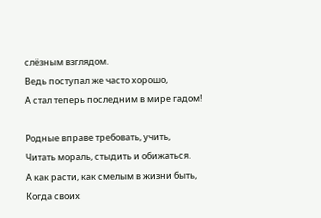слёзным взглядом.
Ведь поступал же часто хорошо,
А стал теперь последним в мире гадом!

Родные вправе требовать, учить,
Читать мораль, стыдить и обижаться.
А как расти, как смелым в жизни быть,
Когда своих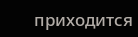приходится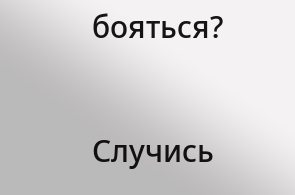бояться?

Случись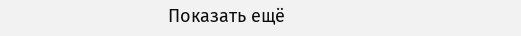Показать ещё